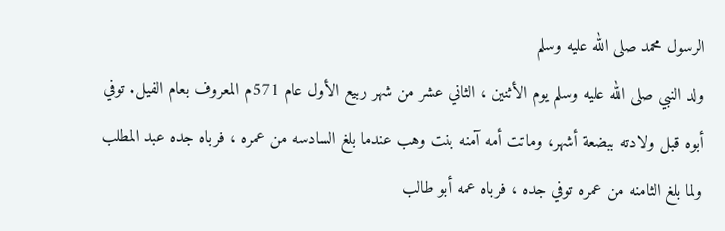الرسول محمد صلى الله عليه وسلم
ولد النبي صلى الله عليه وسلم يوم الأثنين ، الثاني عشر من شهر ربيع الأول عام 571م المعروف بعام الفيل. توفي أبوه قبل ولادته ببضعة أشهر، وماتت أمه آمنه بنت وهب عندما بلغ السادسه من عمره ، فرباه جده عبد المطلب ولما بلغ الثامنه من عمره توفي جده ، فرباه عمه أبو طالب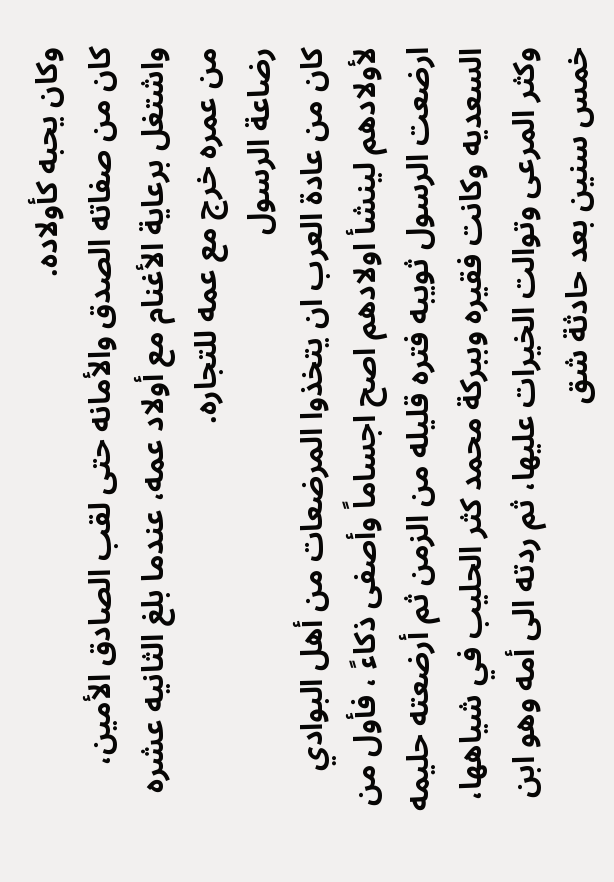وكان يحبه كأولاده.
كان من صفاته الصدق والأمانه حتى لقب الصادق الأمين، واشتغل برعاية الأغنام مع أولاد عمه، عندما بلغ الثانيه عشره من عمره خرج مع عمه للتجاره.
رضاعة الرسول
كان من عادة العرب ان يتخذوا المرضعات من أهل البوادي لأولادهم لينشأ اولادهم اصح اجساماً وأصفى ذكاءً ، فأول من ارضعت الرسول ثويبه فتره قليله من الزمن ثم أرضعته حليمه السعديه وكانت فقيره وببركة محمد كثر الحليب في شياهها، وكثر المرعى وتوالت الخيرات عليها، ثم ردته الى أمه وهو ابن خمس سنين بعد حادثة شق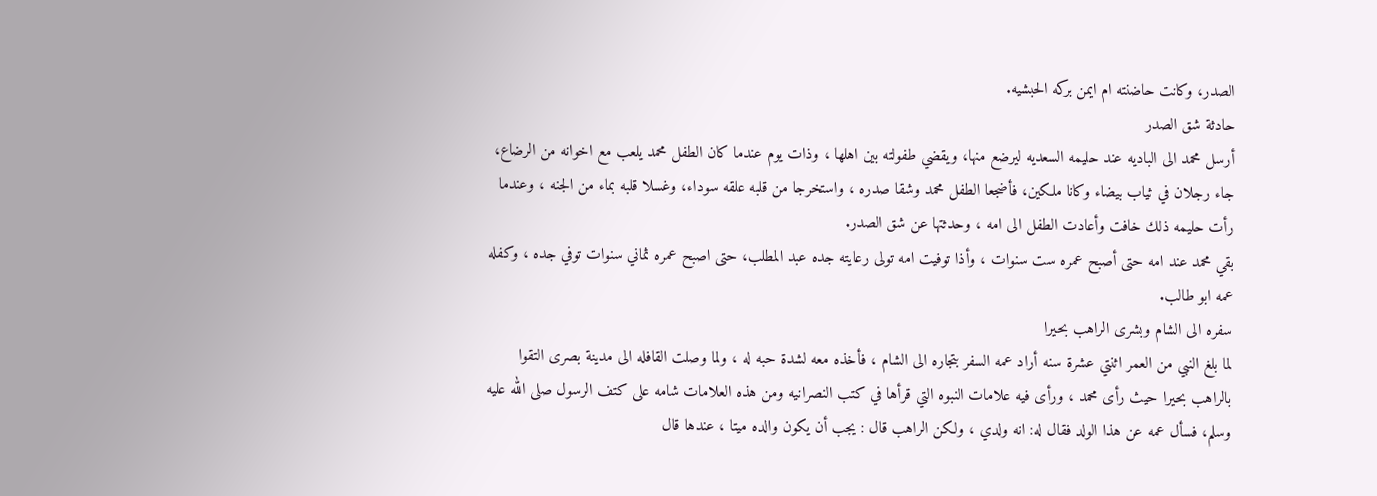الصدر، وكانت حاضنته ام ايمن بركه الحبشيه.
حادثة شق الصدر
أرسل محمد الى الباديه عند حليمه السعديه ليرضع منها، ويقضي طفولته بين اهلها ، وذات يوم عندما كان الطفل محمد يلعب مع اخوانه من الرضاع، جاء رجلان في ثياب بيضاء وكانا ملكين، فأضجعا الطفل محمد وشقا صدره ، واستخرجا من قلبه علقه سوداء، وغسلا قلبه بماء من الجنه ، وعندما رأت حليمه ذلك خافت وأعادت الطفل الى امه ، وحدثتها عن شق الصدر.
بقي محمد عند امه حتى أصبح عمره ست سنوات ، وأذا توفيت امه تولى رعايته جده عبد المطلب، حتى اصبح عمره ثماني سنوات توفي جده ، وكفله عمه ابو طالب.
سفره الى الشام وبشرى الراهب بحيرا
لما بلغ النبي من العمر اثنتي عشرة سنه أراد عمه السفر بتجاره الى الشام ، فأخذه معه لشدة حبه له ، ولما وصلت القافله الى مدينة بصرى التقوا بالراهب بحيرا حيث رأى محمد ، ورأى فيه علامات النبوه التي قرأها في كتب النصرانيه ومن هذه العلامات شامه على كتف الرسول صلى الله عليه وسلم، فسأل عمه عن هذا الولد فقال له: انه ولدي ، ولكن الراهب قال : يجب أن يكون والده ميتا ، عندها قال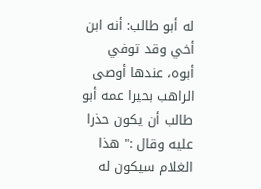له أبو طالب: أنه ابن أخي وقد توفي أبوه، عندها أوصى الراهب بحيرا عمه أبو طالب أن يكون حذرا عليه وقال :" هذا الغلام سيكون له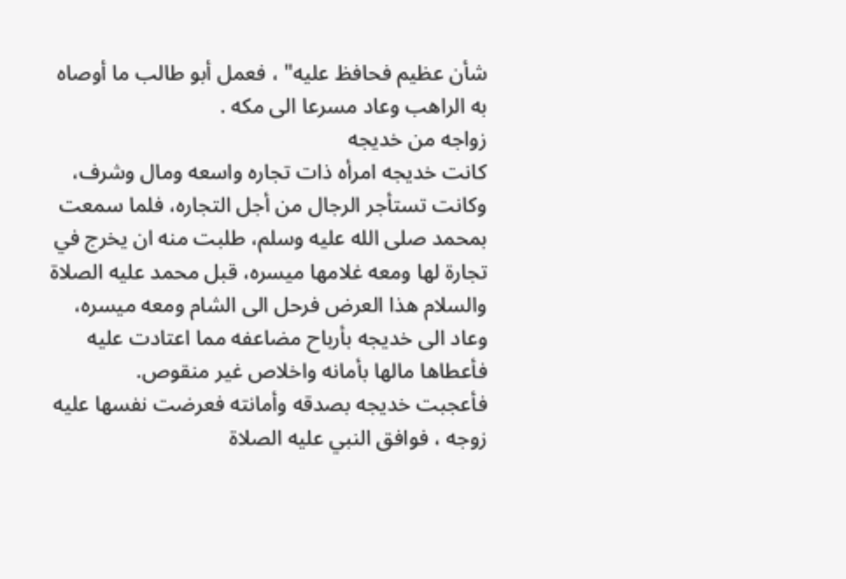شأن عظيم فحافظ عليه" ، فعمل أبو طالب ما أوصاه به الراهب وعاد مسرعا الى مكه .
زواجه من خديجه
كانت خديجه امرأه ذات تجاره واسعه ومال وشرف، وكانت تستأجر الرجال من أجل التجاره، فلما سمعت بمحمد صلى الله عليه وسلم، طلبت منه ان يخرج في تجارة لها ومعه غلامها ميسره، قبل محمد عليه الصلاة والسلام هذا العرض فرحل الى الشام ومعه ميسره، وعاد الى خديجه بأرباح مضاعفه مما اعتادت عليه فأعطاها مالها بأمانه واخلاص غير منقوص.
فأعجبت خديجه بصدقه وأمانته فعرضت نفسها عليه زوجه ، فوافق النبي عليه الصلاة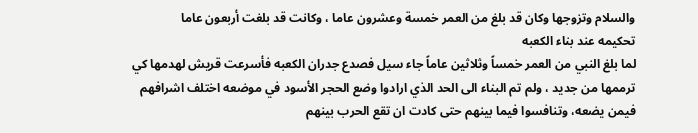والسلام وتزوجها وكان قد بلغ من العمر خمسة وعشرون عاما ، وكانت قد بلغت أربعون عاما
تحكيمه عند بناء الكعبه
لما بلغ النبي من العمر خمساً وثلاثين عاماً جاء سيل فصدع جدران الكعبه فأسرعت قريش لهدمها كي ترممها من جديد ، ولم تم البناء الى الحد الذي ارادوا وضع الحجر الأسود في موضعه اختلف اشرافهم فيمن يضعه، وتنافسوا فيما بينهم حتى كادت ان تقع الحرب بينهم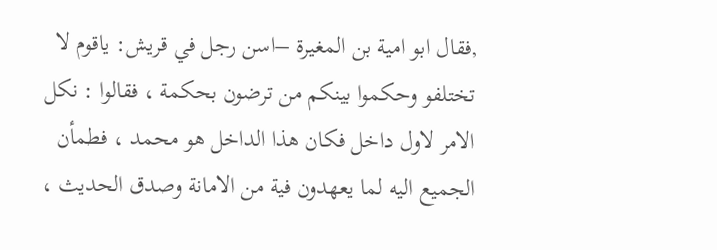,فقال ابو امية بن المغيرة –اسن رجل في قريش: ياقوم لا تختلفو وحكموا بينكم من ترضون بحكمة ، فقالوا : نكل الامر لاول داخل فكان هذا الداخل هو محمد ، فطمأن الجميع اليه لما يعهدون فية من الامانة وصدق الحديث ،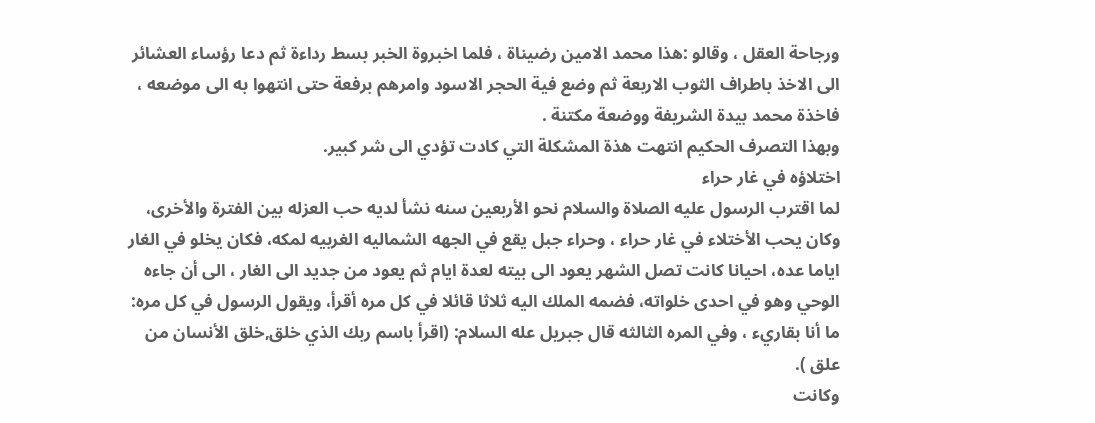ورجاحة العقل ، وقالو :هذا محمد الامين رضيناة ، فلما اخبروة الخبر بسط رداءة ثم دعا رؤساء العشائر الى الاخذ باطراف الثوب الاربعة ثم وضع فية الحجر الاسود وامرهم برفعة حتى انتهوا به الى موضعه ، فاخذة محمد بيدة الشريفة ووضعة مكتنة .
وبهذا التصرف الحكيم انتهت هذة المشكلة التي كادت تؤدي الى شر كبير.
اختلاؤه في غار حراء
لما اقترب الرسول عليه الصلاة والسلام نحو الأربعين سنه نشأ لديه حب العزله بين الفترة والأخرى، وكان يحب الأختلاء في غار حراء ، وحراء جبل يقع في الجهه الشماليه الغربيه لمكه، فكان يخلو في الغار اياما عده، احيانا كانت تصل الشهر يعود الى بيته لعدة ايام ثم يعود من جديد الى الغار ، الى أن جاءه الوحي وهو في احدى خلواته، فضمه الملك اليه ثلاثا قائلا في كل مره أقرأ، ويقول الرسول في كل مره: ما أنا بقاريء ، وفي المره الثالثه قال جبريل عله السلام: (اقرأ باسم ربك الذي خلق,خلق الأنسان من علق ).
وكانت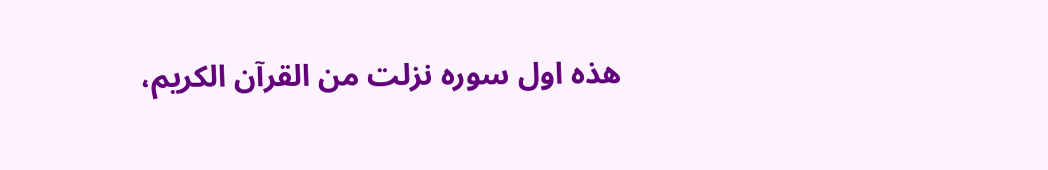هذه اول سوره نزلت من القرآن الكريم،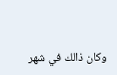وكان ذالك في شهر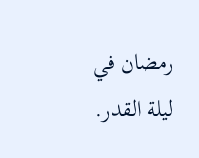رمضان في ليلة القدر.